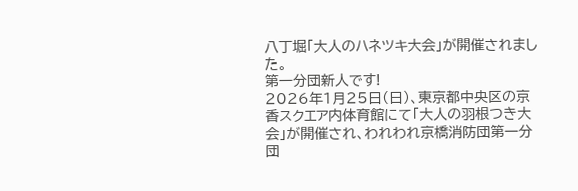八丁堀「大人のハネツキ大会」が開催されました。
第一分団新人です!
2026年1月25日(日)、東京都中央区の京香スクエア内体育館にて「大人の羽根つき大会」が開催され、われわれ京橋消防団第一分団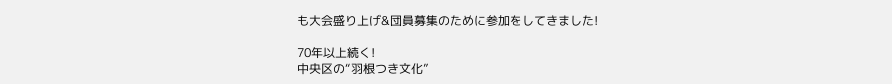も大会盛り上げ&団員募集のために参加をしてきました!

70年以上続く!
中央区の“羽根つき文化”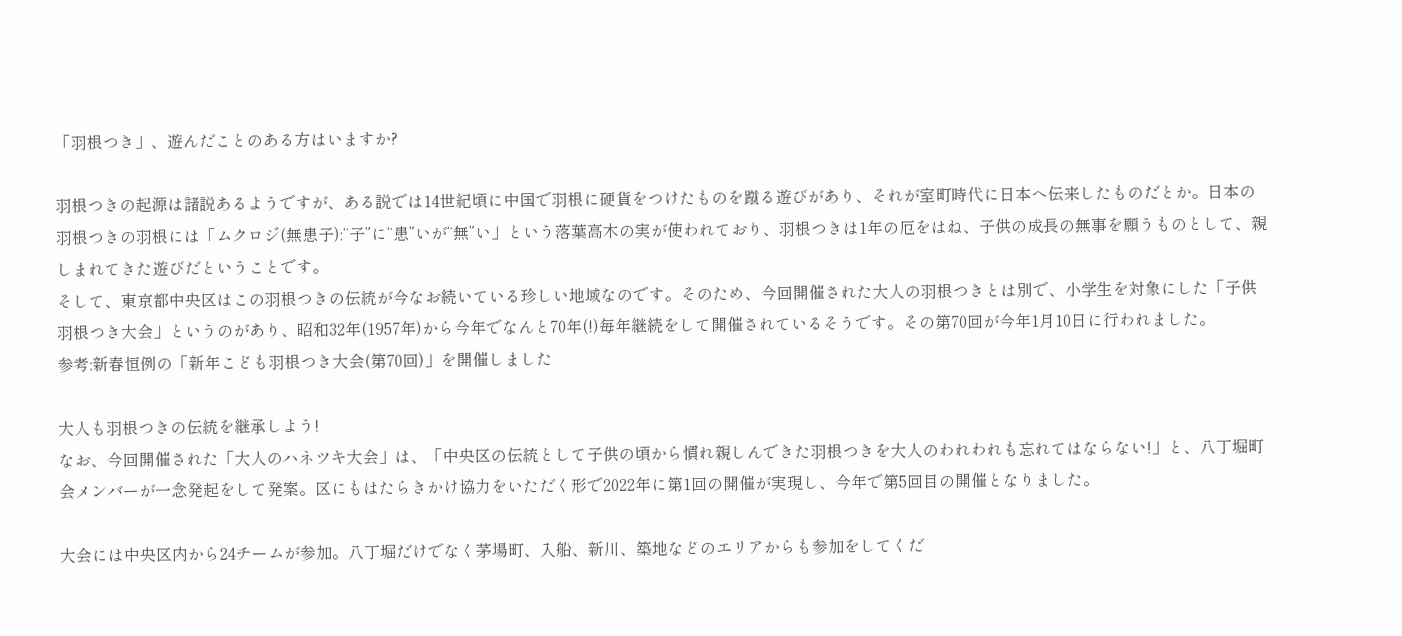「羽根つき」、遊んだことのある方はいますか?

羽根つきの起源は諸説あるようですが、ある説では14世紀頃に中国で羽根に硬貨をつけたものを蹴る遊びがあり、それが室町時代に日本へ伝来したものだとか。日本の羽根つきの羽根には「ムクロジ(無患子):“子”に“患”いが“無”い」という落葉高木の実が使われており、羽根つきは1年の厄をはね、子供の成長の無事を願うものとして、親しまれてきた遊びだということです。
そして、東京都中央区はこの羽根つきの伝統が今なお続いている珍しい地域なのです。そのため、今回開催された大人の羽根つきとは別で、小学生を対象にした「子供羽根つき大会」というのがあり、昭和32年(1957年)から今年でなんと70年(!)毎年継続をして開催されているそうです。その第70回が今年1月10日に行われました。
参考:新春恒例の「新年こども羽根つき大会(第70回)」を開催しました

大人も羽根つきの伝統を継承しよう!
なお、今回開催された「大人のハネツキ大会」は、「中央区の伝統として子供の頃から慣れ親しんできた羽根つきを大人のわれわれも忘れてはならない!」と、八丁堀町会メンバーが一念発起をして発案。区にもはたらきかけ協力をいただく形で2022年に第1回の開催が実現し、今年で第5回目の開催となりました。

大会には中央区内から24チームが参加。八丁堀だけでなく茅場町、入船、新川、築地などのエリアからも参加をしてくだ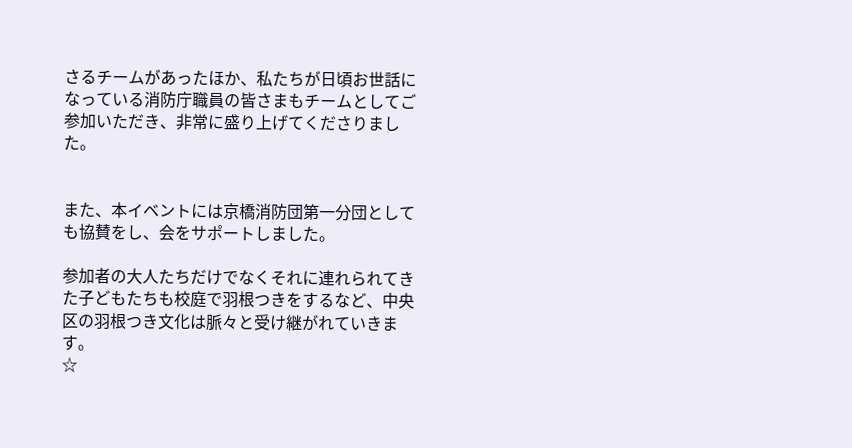さるチームがあったほか、私たちが日頃お世話になっている消防庁職員の皆さまもチームとしてご参加いただき、非常に盛り上げてくださりました。


また、本イベントには京橋消防団第一分団としても協賛をし、会をサポートしました。

参加者の大人たちだけでなくそれに連れられてきた子どもたちも校庭で羽根つきをするなど、中央区の羽根つき文化は脈々と受け継がれていきます。
☆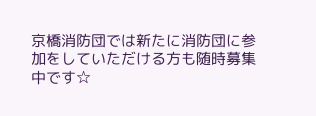京橋消防団では新たに消防団に参加をしていただける方も随時募集中です☆